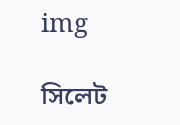img

সিলেট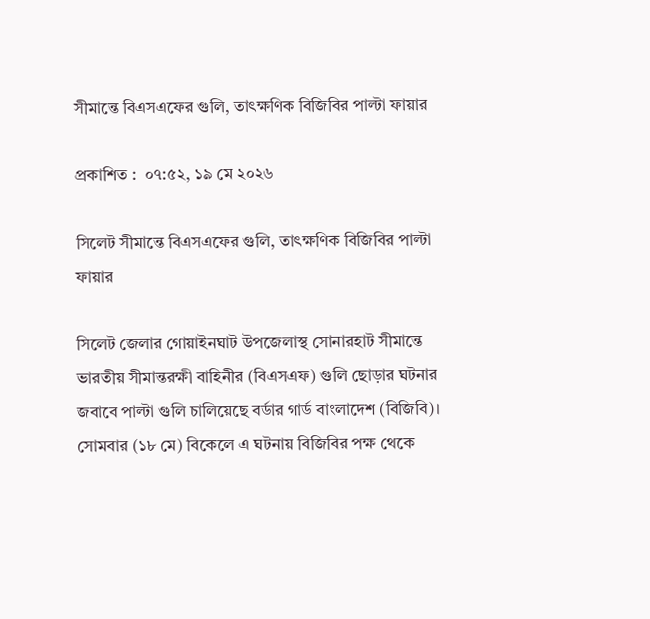সীমান্তে বিএসএফের গুলি, তাৎক্ষণিক বিজিবির পাল্টা ফায়ার

প্রকাশিত :  ০৭:৫২, ১৯ মে ২০২৬

সিলেট সীমান্তে বিএসএফের গুলি, তাৎক্ষণিক বিজিবির পাল্টা ফায়ার

সিলেট জেলার গোয়াইনঘাট উপজেলাস্থ সোনারহাট সীমান্তে ভারতীয় সীমান্তরক্ষী বাহিনীর (বিএসএফ) গুলি ছোড়ার ঘটনার জবাবে পাল্টা গুলি চালিয়েছে বর্ডার গার্ড বাংলাদেশ (বিজিবি)। সোমবার (১৮ মে) বিকেলে এ ঘটনায় বিজিবির পক্ষ থেকে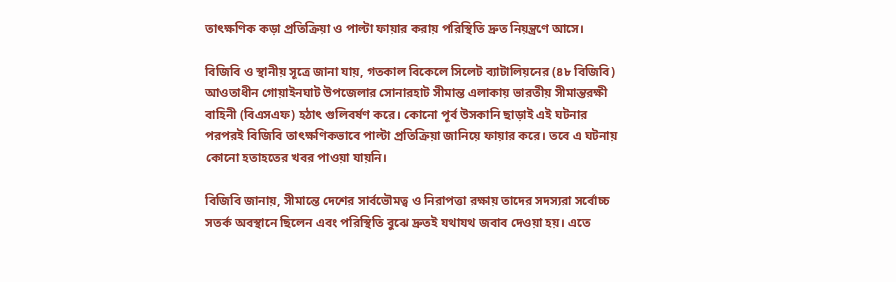তাৎক্ষণিক কড়া প্রতিক্রিয়া ও পাল্টা ফায়ার করায় পরিস্থিতি দ্রুত নিয়ন্ত্রণে আসে।

বিজিবি ও স্থানীয় সূত্রে জানা যায়, গতকাল বিকেলে সিলেট ব্যাটালিয়নের (৪৮ বিজিবি) আওতাধীন গোয়াইনঘাট উপজেলার সোনারহাট সীমান্ত এলাকায় ভারতীয় সীমান্তরক্ষী বাহিনী (বিএসএফ) হঠাৎ গুলিবর্ষণ করে। কোনো পূর্ব উসকানি ছাড়াই এই ঘটনার পরপরই বিজিবি তাৎক্ষণিকভাবে পাল্টা প্রতিক্রিয়া জানিয়ে ফায়ার করে। তবে এ ঘটনায় কোনো হতাহতের খবর পাওয়া যায়নি।

বিজিবি জানায়, সীমান্তে দেশের সার্বভৌমত্ব ও নিরাপত্তা রক্ষায় তাদের সদস্যরা সর্বোচ্চ সতর্ক অবস্থানে ছিলেন এবং পরিস্থিতি বুঝে দ্রুতই যথাযথ জবাব দেওয়া হয়। এতে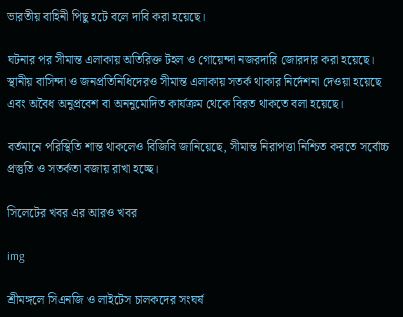ভারতীয় বাহিনী পিছু হটে বলে দাবি করা হয়েছে।

ঘটনার পর সীমান্ত এলাকায় অতিরিক্ত টহল ও গোয়েন্দা নজরদারি জোরদার করা হয়েছে। স্থানীয় বাসিন্দা ও জনপ্রতিনিধিদেরও সীমান্ত এলাকায় সতর্ক থাকার নির্দেশনা দেওয়া হয়েছে এবং অবৈধ অনুপ্রবেশ বা অননুমোদিত কার্যক্রম থেকে বিরত থাকতে বলা হয়েছে।

বর্তমানে পরিস্থিতি শান্ত থাকলেও বিজিবি জানিয়েছে, সীমান্ত নিরাপত্তা নিশ্চিত করতে সর্বোচ্চ প্রস্তুতি ও সতর্কতা বজায় রাখা হচ্ছে।

সিলেটের খবর এর আরও খবর

img

শ্রীমঙ্গলে সিএনজি ও লাইটেস চালকদের সংঘর্ষ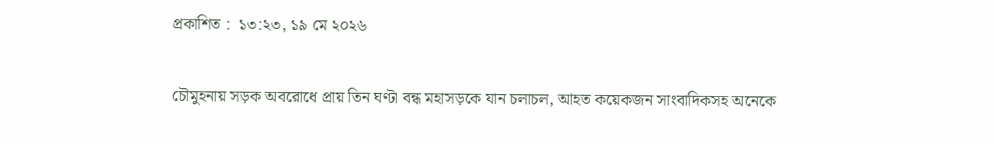প্রকাশিত :  ১৩:২৩, ১৯ মে ২০২৬

চৌমুহনায় সড়ক অবরোধে প্রায় তিন ঘণ্টা বন্ধ মহাসড়কে যান চলাচল, আহত কয়েকজন সাংবাদিকসহ অনেকে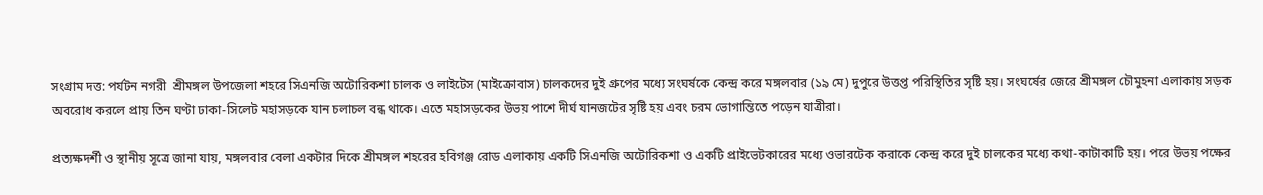সংগ্রাম দত্ত: পর্যটন নগরী  শ্রীমঙ্গল উপজেলা শহরে সিএনজি অটোরিকশা চালক ও লাইটেস (মাইক্রোবাস) চালকদের দুই গ্রুপের মধ্যে সংঘর্ষকে কেন্দ্র করে মঙ্গলবার (১৯ মে) দুপুরে উত্তপ্ত পরিস্থিতির সৃষ্টি হয়। সংঘর্ষের জেরে শ্রীমঙ্গল চৌমুহনা এলাকায় সড়ক অবরোধ করলে প্রায় তিন ঘণ্টা ঢাকা-সিলেট মহাসড়কে যান চলাচল বন্ধ থাকে। এতে মহাসড়কের উভয় পাশে দীর্ঘ যানজটের সৃষ্টি হয় এবং চরম ভোগান্তিতে পড়েন যাত্রীরা।

প্রত্যক্ষদর্শী ও স্থানীয় সূত্রে জানা যায়, মঙ্গলবার বেলা একটার দিকে শ্রীমঙ্গল শহরের হবিগঞ্জ রোড এলাকায় একটি সিএনজি অটোরিকশা ও একটি প্রাইভেটকারের মধ্যে ওভারটেক করাকে কেন্দ্র করে দুই চালকের মধ্যে কথা-কাটাকাটি হয়। পরে উভয় পক্ষের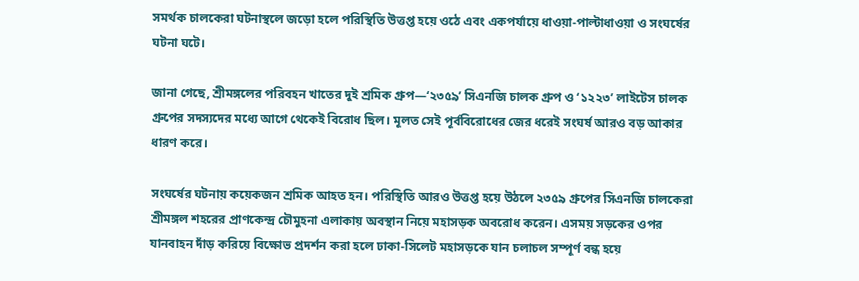সমর্থক চালকেরা ঘটনাস্থলে জড়ো হলে পরিস্থিতি উত্তপ্ত হয়ে ওঠে এবং একপর্যায়ে ধাওয়া-পাল্টাধাওয়া ও সংঘর্ষের ঘটনা ঘটে।

জানা গেছে, শ্রীমঙ্গলের পরিবহন খাতের দুই শ্রমিক গ্রুপ—‘২৩৫৯’ সিএনজি চালক গ্রুপ ও ‘১২২৩’ লাইটেস চালক গ্রুপের সদস্যদের মধ্যে আগে থেকেই বিরোধ ছিল। মূলত সেই পূর্ববিরোধের জের ধরেই সংঘর্ষ আরও বড় আকার ধারণ করে।

সংঘর্ষের ঘটনায় কয়েকজন শ্রমিক আহত হন। পরিস্থিতি আরও উত্তপ্ত হয়ে উঠলে ২৩৫৯ গ্রুপের সিএনজি চালকেরা শ্রীমঙ্গল শহরের প্রাণকেন্দ্র চৌমুহনা এলাকায় অবস্থান নিয়ে মহাসড়ক অবরোধ করেন। এসময় সড়কের ওপর যানবাহন দাঁড় করিয়ে বিক্ষোভ প্রদর্শন করা হলে ঢাকা-সিলেট মহাসড়কে যান চলাচল সম্পূর্ণ বন্ধ হয়ে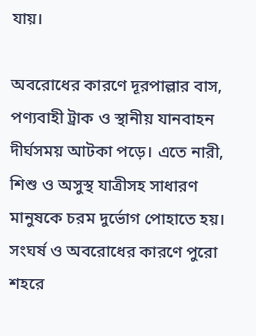যায়।

অবরোধের কারণে দূরপাল্লার বাস, পণ্যবাহী ট্রাক ও স্থানীয় যানবাহন দীর্ঘসময় আটকা পড়ে। এতে নারী, শিশু ও অসুস্থ যাত্রীসহ সাধারণ মানুষকে চরম দুর্ভোগ পোহাতে হয়। সংঘর্ষ ও অবরোধের কারণে পুরো শহরে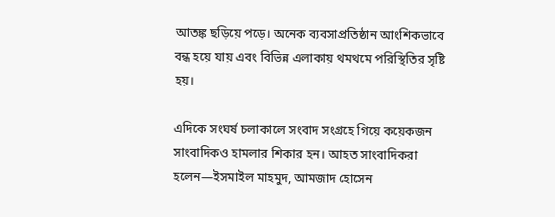আতঙ্ক ছড়িয়ে পড়ে। অনেক ব্যবসাপ্রতিষ্ঠান আংশিকভাবে বন্ধ হয়ে যায় এবং বিভিন্ন এলাকায় থমথমে পরিস্থিতির সৃষ্টি হয়।

এদিকে সংঘর্ষ চলাকালে সংবাদ সংগ্রহে গিয়ে কয়েকজন সাংবাদিকও হামলার শিকার হন। আহত সাংবাদিকরা হলেন—ইসমাইল মাহমুদ, আমজাদ হোসেন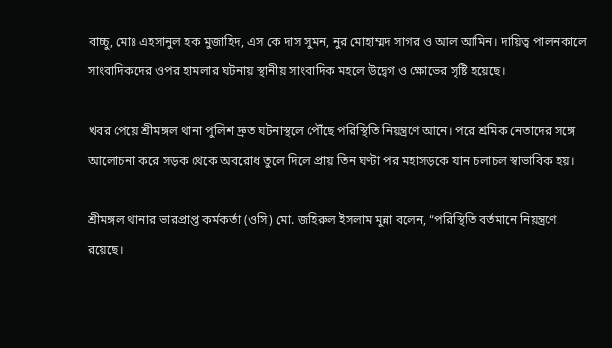বাচ্চু, মোঃ এহসানুল হক মুজাহিদ, এস কে দাস সুমন, নুর মোহাম্মদ সাগর ও আল আমিন। দায়িত্ব পালনকালে সাংবাদিকদের ওপর হামলার ঘটনায় স্থানীয় সাংবাদিক মহলে উদ্বেগ ও ক্ষোভের সৃষ্টি হয়েছে।

খবর পেয়ে শ্রীমঙ্গল থানা পুলিশ দ্রুত ঘটনাস্থলে পৌঁছে পরিস্থিতি নিয়ন্ত্রণে আনে। পরে শ্রমিক নেতাদের সঙ্গে আলোচনা করে সড়ক থেকে অবরোধ তুলে দিলে প্রায় তিন ঘণ্টা পর মহাসড়কে যান চলাচল স্বাভাবিক হয়।

শ্রীমঙ্গল থানার ভারপ্রাপ্ত কর্মকর্তা (ওসি) মো. জহিরুল ইসলাম মুন্না বলেন, “পরিস্থিতি বর্তমানে নিয়ন্ত্রণে রয়েছে।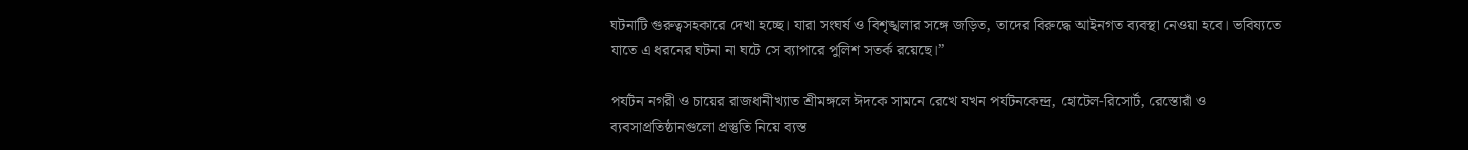ঘটনাটি গুরুত্বসহকারে দেখা হচ্ছে। যারা সংঘর্ষ ও বিশৃঙ্খলার সঙ্গে জড়িত, তাদের বিরুদ্ধে আইনগত ব্যবস্থা নেওয়া হবে। ভবিষ্যতে যাতে এ ধরনের ঘটনা না ঘটে সে ব্যাপারে পুলিশ সতর্ক রয়েছে।”

পর্যটন নগরী ও চায়ের রাজধানীখ্যাত শ্রীমঙ্গলে ঈদকে সামনে রেখে যখন পর্যটনকেন্দ্র, হোটেল-রিসোর্ট, রেস্তোরাঁ ও ব্যবসাপ্রতিষ্ঠানগুলো প্রস্তুতি নিয়ে ব্যস্ত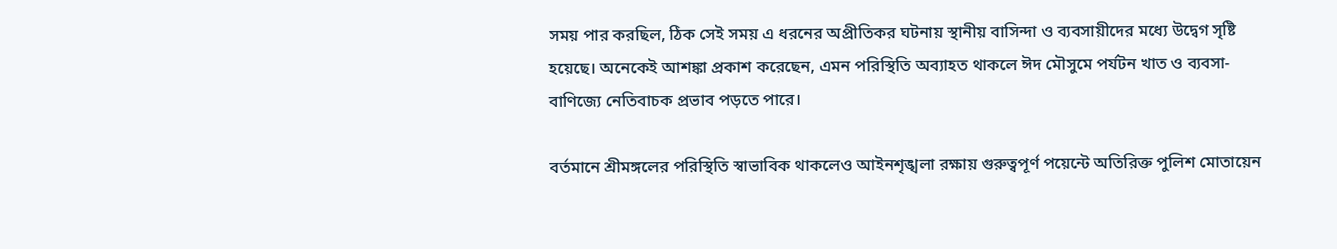সময় পার করছিল, ঠিক সেই সময় এ ধরনের অপ্রীতিকর ঘটনায় স্থানীয় বাসিন্দা ও ব্যবসায়ীদের মধ্যে উদ্বেগ সৃষ্টি হয়েছে। অনেকেই আশঙ্কা প্রকাশ করেছেন, এমন পরিস্থিতি অব্যাহত থাকলে ঈদ মৌসুমে পর্যটন খাত ও ব্যবসা-বাণিজ্যে নেতিবাচক প্রভাব পড়তে পারে।

বর্তমানে শ্রীমঙ্গলের পরিস্থিতি স্বাভাবিক থাকলেও আইনশৃঙ্খলা রক্ষায় গুরুত্বপূর্ণ পয়েন্টে অতিরিক্ত পুলিশ মোতায়েন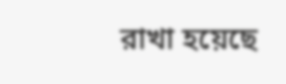রাখা হয়েছে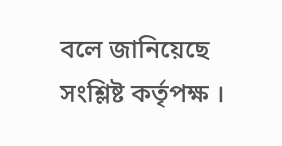বলে জানিয়েছে সংশ্লিষ্ট কর্তৃপক্ষ ।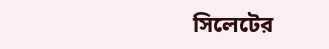সিলেটের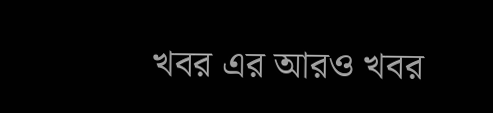খবর এর আরও খবর